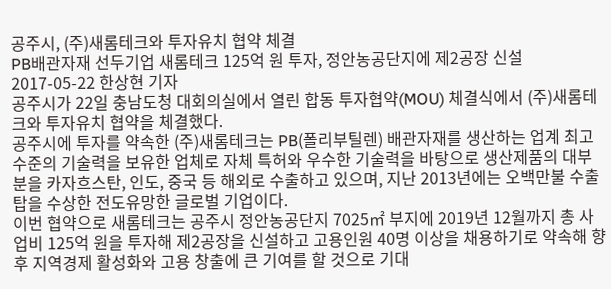공주시, (주)새롬테크와 투자유치 협약 체결
PB배관자재 선두기업 새롬테크 125억 원 투자, 정안농공단지에 제2공장 신설
2017-05-22 한상현 기자
공주시가 22일 충남도청 대회의실에서 열린 합동 투자협약(MOU) 체결식에서 (주)새롬테크와 투자유치 협약을 체결했다.
공주시에 투자를 약속한 (주)새롬테크는 PB(폴리부틸렌) 배관자재를 생산하는 업계 최고 수준의 기술력을 보유한 업체로 자체 특허와 우수한 기술력을 바탕으로 생산제품의 대부분을 카자흐스탄, 인도, 중국 등 해외로 수출하고 있으며, 지난 2013년에는 오백만불 수출 탑을 수상한 전도유망한 글로벌 기업이다.
이번 협약으로 새롬테크는 공주시 정안농공단지 7025㎡ 부지에 2019년 12월까지 총 사업비 125억 원을 투자해 제2공장을 신설하고 고용인원 40명 이상을 채용하기로 약속해 향후 지역경제 활성화와 고용 창출에 큰 기여를 할 것으로 기대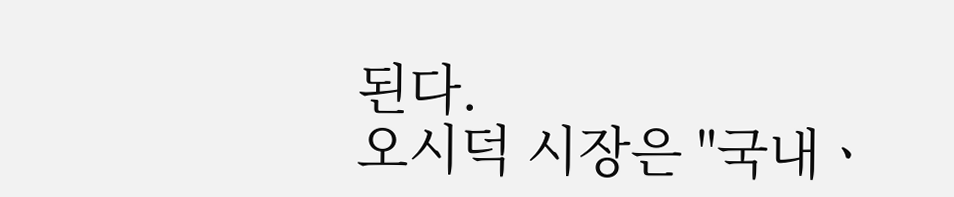된다.
오시덕 시장은 "국내ㆍ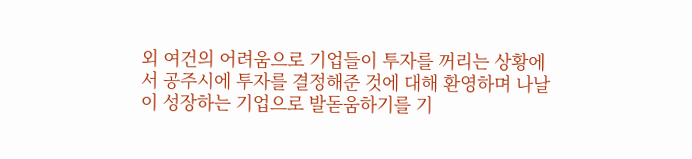외 여건의 어려움으로 기업들이 투자를 꺼리는 상황에서 공주시에 투자를 결정해준 것에 대해 환영하며 나날이 성장하는 기업으로 발돋움하기를 기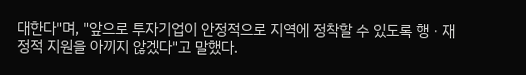대한다"며, "앞으로 투자기업이 안정적으로 지역에 정착할 수 있도록 행ㆍ재정적 지원을 아끼지 않겠다"고 말했다.